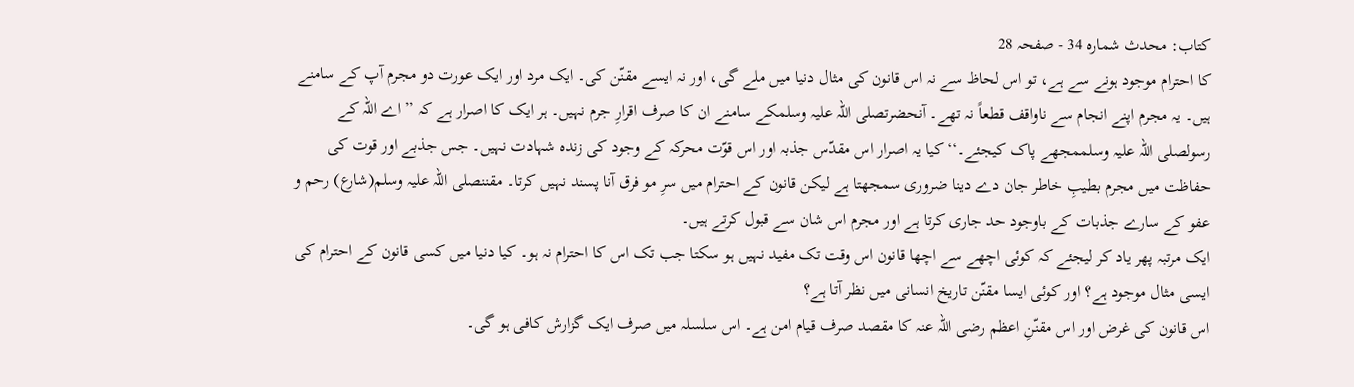کتاب: محدث شمارہ 34 - صفحہ 28
کا احترام موجود ہونے سے ہے، تو اس لحاظ سے نہ اس قانون کی مثال دنیا میں ملے گی، اور نہ ایسے مقنّن کی۔ ایک مرد اور ایک عورت دو مجرم آپ کے سامنے ہیں۔ یہ مجرم اپنے انجام سے ناواقف قطعاً نہ تھے۔ آنحضرتصلی اللہ علیہ وسلمکے سامنے ان کا صرف اقرارِ جرم نہیں۔ ہر ایک کا اصرار ہے کہ ’’اے اللہ کے رسولصلی اللہ علیہ وسلممجھے پاک کیجئے۔‘‘ کیا یہ اصرار اس مقدّس جذبہ اور اس قوّت محرکہ کے وجود کی زندہ شہادت نہیں۔ جس جذبے اور قوت کی حفاظت میں مجرم بطیبِ خاطر جان دے دینا ضروری سمجھتا ہے لیکن قانون کے احترام میں سرِ مو فرق آنا پسند نہیں کرتا۔ مقننصلی اللہ علیہ وسلم(شارع) رحم و عفو کے سارے جذبات کے باوجود حد جاری کرتا ہے اور مجرم اس شان سے قبول کرتے ہیں۔
ایک مرتبہ پھر یاد کر لیجئے کہ کوئی اچھے سے اچھا قانون اس وقت تک مفید نہیں ہو سکتا جب تک اس کا احترام نہ ہو۔ کیا دنیا میں کسی قانون کے احترام کی ایسی مثال موجود ہے؟ اور کوئی ایسا مقنّن تاریخ انسانی میں نظر آتا ہے؟
اس قانون کی غرض اور اس مقنّنِ اعظم رضی اللہ عنہ کا مقصد صرف قیام امن ہے۔ اس سلسلہ میں صرف ایک گزارش کافی ہو گی۔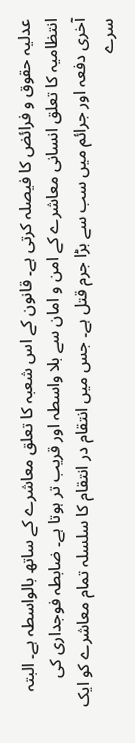عدلیہ حقوق و فرائض کا فیصلہ کرتی ہے۔ قانون کے اس شعبہ کا تعلق معاشرے کے ساتھ بالواسطہ ہے۔ البتہ انتظامیہ کا تعلق انسانی معاشرے کے امن و امان سے بلا واسطہ اور قریب تر ہوتا ہے۔ ضابطہ فوجداری کی آخری دفعہ اور جرائم میں سب سے بڑا جرم قتل ہے۔ جس میں انتقام در انتقام کا سلسلہ تمام معاشرے کو ایک سرے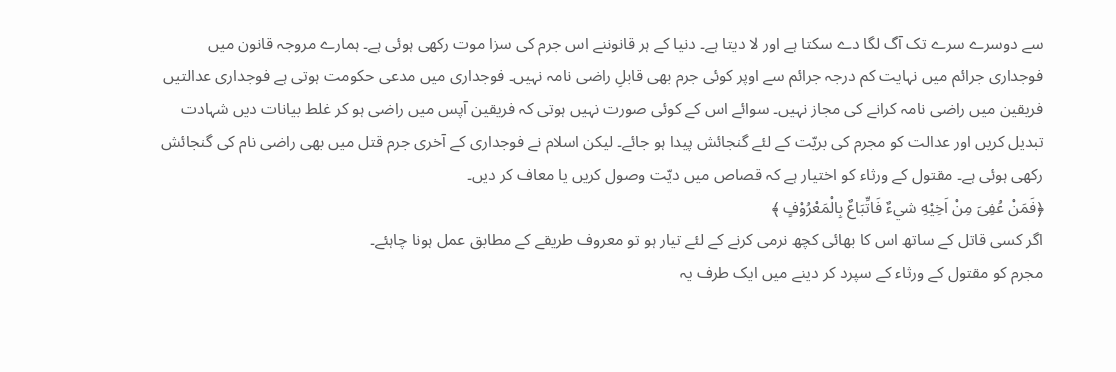سے دوسرے سرے تک آگ لگا دے سکتا ہے اور لا دیتا ہے۔ دنیا کے ہر قانوننے اس جرم کی سزا موت رکھی ہوئی ہے۔ ہمارے مروجہ قانون میں فوجداری جرائم میں نہایت کم درجہ جرائم سے اوپر کوئی جرم بھی قابلِ راضی نامہ نہیں۔ فوجداری میں مدعی حکومت ہوتی ہے فوجداری عدالتیں فریقین میں راضی نامہ کرانے کی مجاز نہیں۔ سوائے اس کے کوئی صورت نہیں ہوتی کہ فریقین آپس میں راضی ہو کر غلط بیانات دیں شہادت تبدیل کریں اور عدالت کو مجرم کی بریّت کے لئے گنجائش پیدا ہو جائے۔ لیکن اسلام نے فوجداری کے آخری جرم قتل میں بھی راضی نام کی گنجائش رکھی ہوئی ہے۔ مقتول کے ورثاء کو اختیار ہے کہ قصاص میں دیّت وصول کریں یا معاف کر دیں۔
﴿فَمَنْ عُفِیَ مِنْ اَخِیْهِ شيءٌ فَاتِّبَاعٌ بِالْمَعْرُوْفٍ ﴾
اگر کسی قاتل کے ساتھ اس کا بھائی کچھ نرمی کرنے کے لئے تیار ہو تو معروف طریقے کے مطابق عمل ہونا چاہئے۔
مجرم کو مقتول کے ورثاء کے سپرد کر دینے میں ایک طرف یہ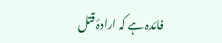فائدہ ہے کہ ارادۂ قتل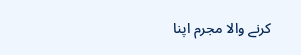کرنے والا مجرم اپنا